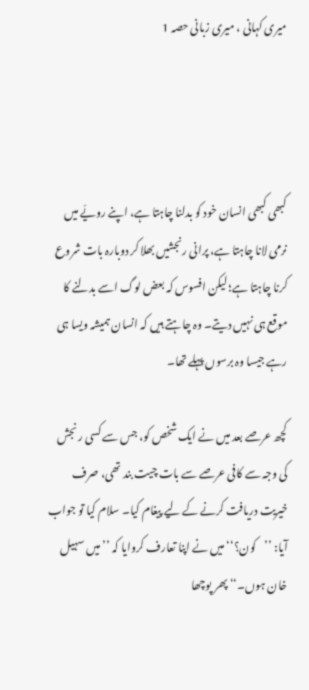میری کہانی ، میری زبانی حصہ 1




کبھی کبھی انسان خود کو بدلنا چاہتا ہے، اپنے رویّے میں نرمی لانا چاہتا ہے، پرانی رنجشیں بھلا کر دوبارہ بات شروع کرنا چاہتا ہے؛ لیکن افسوس کہ بعض لوگ اسے بدلنے کا موقع ہی نہیں دیتے۔ وہ چاہتے ہیں کہ انسان ہمیشہ ویسا ہی رہے جیسا وہ برسوں پہلے تھا۔

کچھ عرصے بعد میں نے ایک شخص کو، جس سے کسی رنجش کی وجہ سے کافی عرصے سے بات چیت بند تھی، صرف خیریت دریافت کرنے کے لیے پیغام کیا۔ سلام کیا تو جواب آیا: ’’کون؟‘‘ میں نے اپنا تعارف کروایا کہ ’’میں سہیل خان ہوں۔‘‘ پھر پوچھا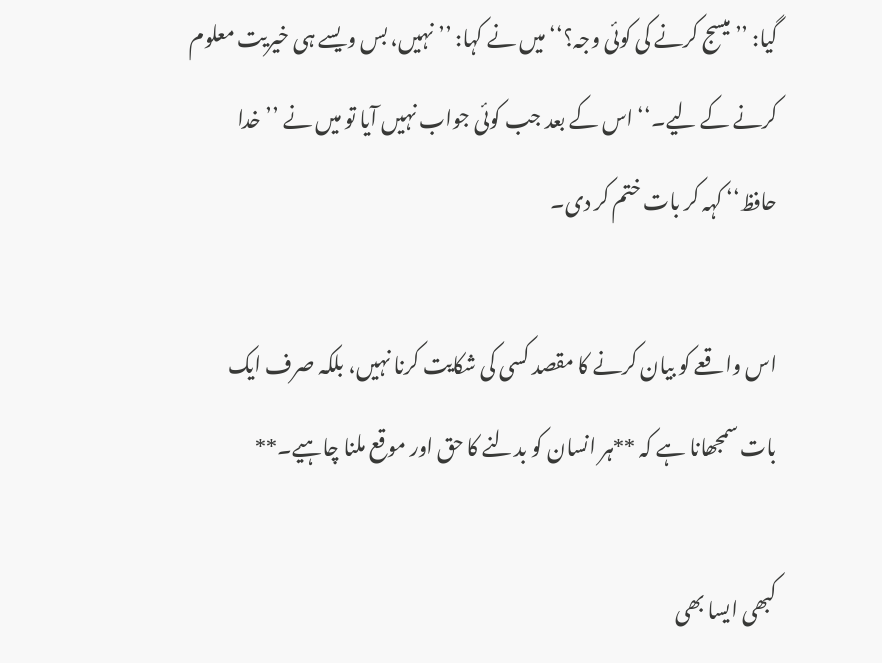گیا: ’’میسج کرنے کی کوئی وجہ؟‘‘ میں نے کہا: ’’نہیں، بس ویسے ہی خیریت معلوم کرنے کے لیے۔‘‘ اس کے بعد جب کوئی جواب نہیں آیا تو میں نے ’’خدا حافظ‘‘ کہہ کر بات ختم کر دی۔

اس واقعے کو بیان کرنے کا مقصد کسی کی شکایت کرنا نہیں، بلکہ صرف ایک بات سمجھانا ہے کہ **ہر انسان کو بدلنے کا حق اور موقع ملنا چاہیے۔**

کبھی ایسا بھی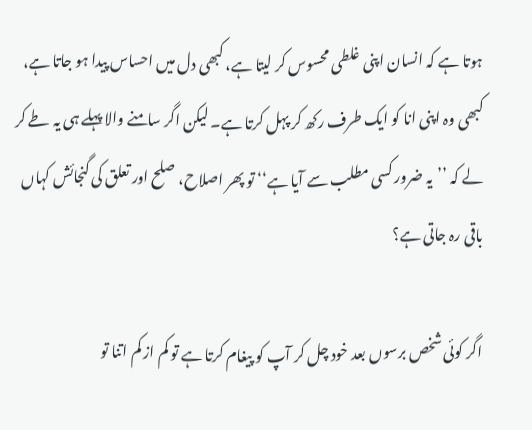ہوتا ہے کہ انسان اپنی غلطی محسوس کر لیتا ہے، کبھی دل میں احساس پیدا ہو جاتا ہے، کبھی وہ اپنی انا کو ایک طرف رکھ کر پہل کرتا ہے۔ لیکن اگر سامنے والا پہلے ہی یہ طے کر لے کہ ’’یہ ضرور کسی مطلب سے آیا ہے‘‘ تو پھر اصلاح، صلح اور تعلق کی گنجائش کہاں باقی رہ جاتی ہے؟

اگر کوئی شخص برسوں بعد خود چل کر آپ کو پیغام کرتا ہے تو کم از کم اتنا تو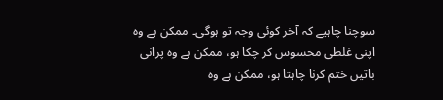سوچنا چاہیے کہ آخر کوئی وجہ تو ہوگی۔ ممکن ہے وہ اپنی غلطی محسوس کر چکا ہو، ممکن ہے وہ پرانی باتیں ختم کرنا چاہتا ہو، ممکن ہے وہ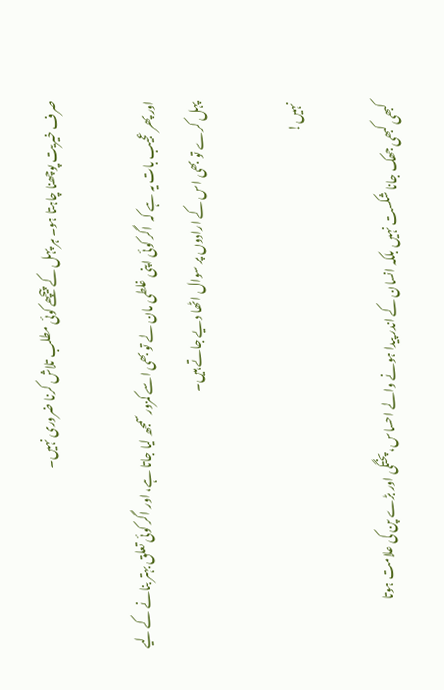صرف خیریت پوچھنا چاہتا ہو۔ ہر پہل کے پیچھے کوئی مطلب تلاش کرنا ضروری نہیں۔

اور پھر عجیب بات یہ ہے کہ  اگر کوئی اپنی غلطی مان لے تو بھی اسے کمزور سمجھ لیا جاتا ہے، اور اگر کوئی تعلق بہتر بنانے کے لیے پہل کرے تو بھی اس کے ارادوں پر سوال اٹھا دیے جاتے ہیں۔

نہیں!

کبھی کبھی جھک جانا شکست نہیں بلکہ انسان کے اندر پیدا ہونے والے احساس، پختگی اور بڑے پن کی علامت ہوتا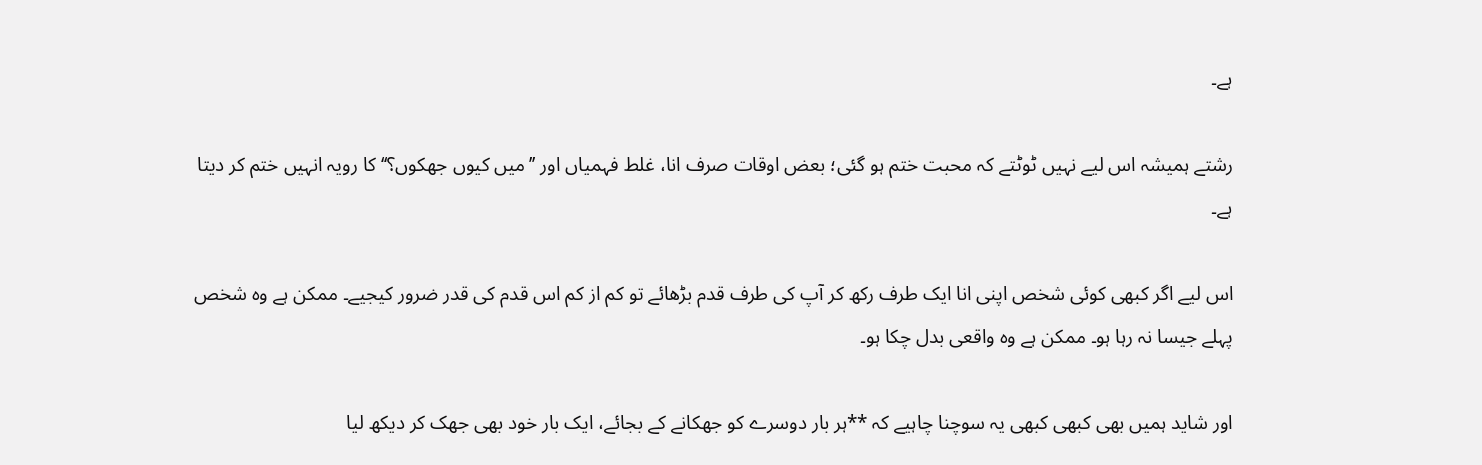ہے۔

رشتے ہمیشہ اس لیے نہیں ٹوٹتے کہ محبت ختم ہو گئی؛ بعض اوقات صرف انا، غلط فہمیاں اور ’’میں کیوں جھکوں؟‘‘ کا رویہ انہیں ختم کر دیتا ہے۔

اس لیے اگر کبھی کوئی شخص اپنی انا ایک طرف رکھ کر آپ کی طرف قدم بڑھائے تو کم از کم اس قدم کی قدر ضرور کیجیے۔ ممکن ہے وہ شخص پہلے جیسا نہ رہا ہو۔ ممکن ہے وہ واقعی بدل چکا ہو۔

اور شاید ہمیں بھی کبھی کبھی یہ سوچنا چاہیے کہ **ہر بار دوسرے کو جھکانے کے بجائے، ایک بار خود بھی جھک کر دیکھ لیا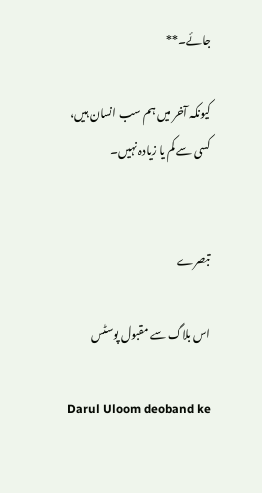جائے۔**

کیونکہ آخر میں ہم سب انسان ہیں، کسی سے کم یا زیادہ نہیں۔


تبصرے

اس بلاگ سے مقبول پوسٹس

Darul Uloom deoband ke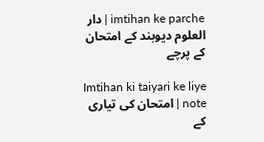imtihan ke parche | دار العلوم دیوبند کے امتحان کے پرچے

Imtihan ki taiyari ke liye note | امتحان کی تیاری کے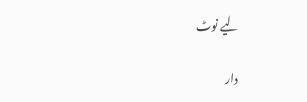لیے نوٹ

دار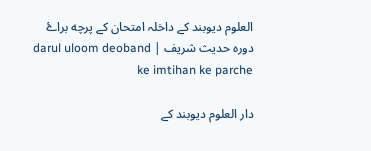العلوم دیوبند کے داخلہ امتحان کے پرچه براۓ دورہ حدیث شریف | darul uloom deoband ke imtihan ke parche

دار العلوم دیوبند کے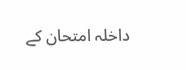داخلہ امتحان کے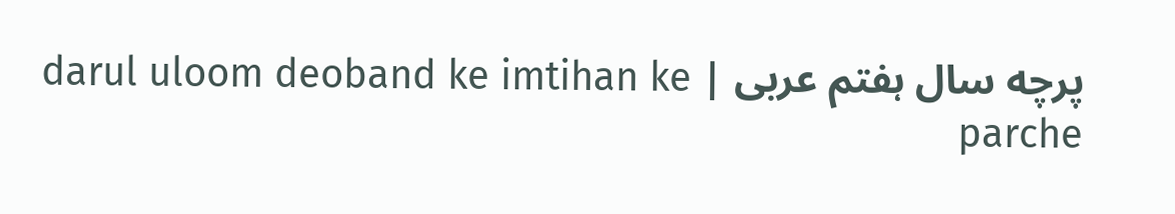پرچه سال ہفتم عربی | darul uloom deoband ke imtihan ke parche